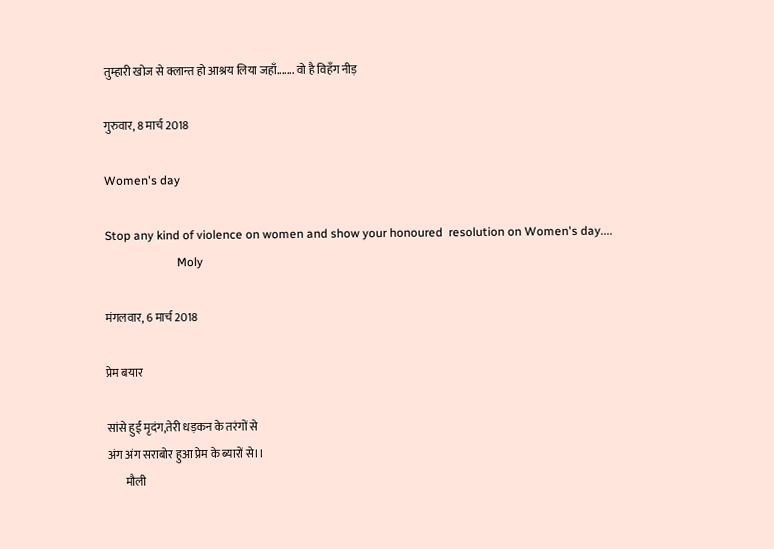तुम्हारी खोज से क्लान्त हो आश्रय लिया जहाँ....... वो है विहँग नीड़

गुरुवार, 8 मार्च 2018

Women's day

Stop any kind of violence on women and show your honoured  resolution on Women's day....
                        Moly

मंगलवार, 6 मार्च 2018

प्रेम बयार

सांसे हुई मृदंग,तेरी धड़कन के तरंगों से
अंग अंग सराबोर हुआ प्रेम के ब्यारों से।।
        मौली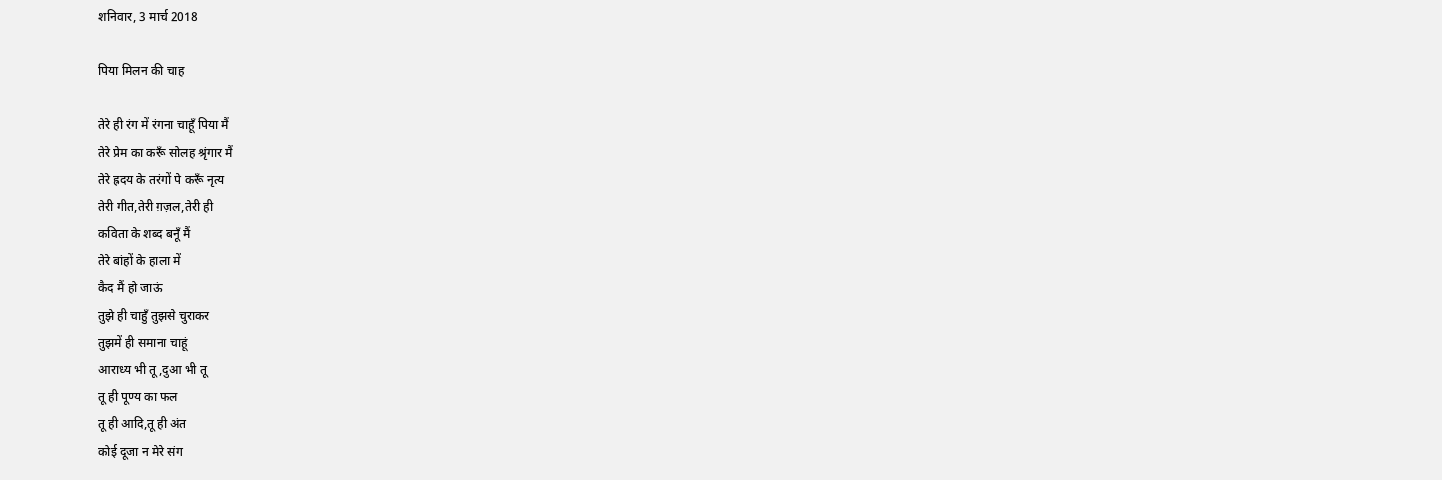शनिवार, 3 मार्च 2018

पिया मिलन की चाह

तेरे ही रंग में रंगना चाहूँ पिया मैं
तेरे प्रेम का करूँ सोलह श्रृंगार मैं
तेरे ह्रदय के तरंगों पे करूँ नृत्य
तेरी गीत,तेरी ग़ज़ल,तेरी ही
कविता के शब्द बनूँ मैं
तेरे बांहों के हाला में
कैद मैं हो जाऊं
तुझे ही चाहुँ तुझसे चुराकर
तुझमें ही समाना चाहूं
आराध्य भी तू,दुआ भी तू
तू ही पूण्य का फल
तू ही आदि,तू ही अंत
कोई दूजा न मेरे संग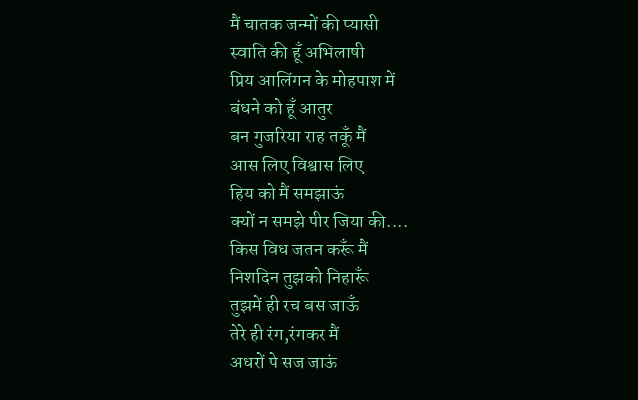मैं चातक जन्मों की प्यासी
स्वाति की हूँ अभिलाषी
प्रिय आलिंगन के मोहपाश में
बंधने को हूँ आतुर
बन गुजरिया राह तकूँ मैं
आस लिए विश्वास लिए
हिय को मैं समझाऊं
क्यों न समझे पीर जिया की....
किस विध जतन करूँ मैं
निशदिन तुझको निहारूँ
तुझमें ही रच बस जाऊँ
तेरे ही रंग,रंगकर मैं
अधरों पे सज जाऊं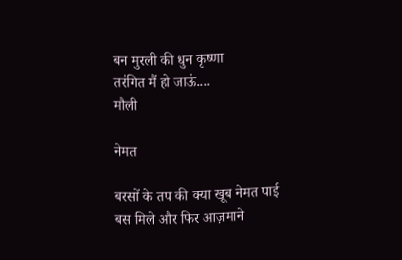बन मुरली की धुन कृष्णा
तरंगित मैं हो जाऊं....
मौली

नेमत

बरसों के तप की क्या खूब नेमत पाई
बस मिले और फिर आज़माने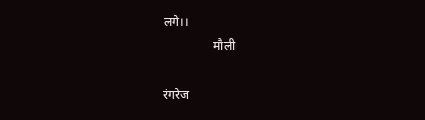लगे।।
                मौली

रंगरेज